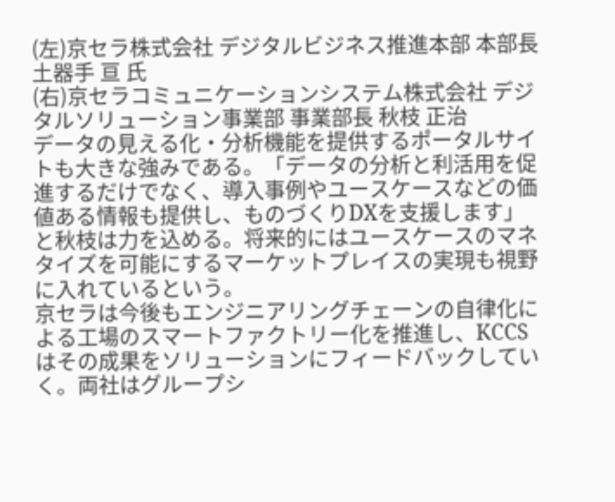(左)京セラ株式会社 デジタルビジネス推進本部 本部長 土器手 亘 氏
(右)京セラコミュニケーションシステム株式会社 デジタルソリューション事業部 事業部長 秋枝 正治
データの見える化・分析機能を提供するポータルサイトも大きな強みである。「データの分析と利活用を促進するだけでなく、導入事例やユースケースなどの価値ある情報も提供し、ものづくりDXを支援します」と秋枝は力を込める。将来的にはユースケースのマネタイズを可能にするマーケットプレイスの実現も視野に入れているという。
京セラは今後もエンジニアリングチェーンの自律化による工場のスマートファクトリー化を推進し、KCCSはその成果をソリューションにフィードバックしていく。両社はグループシ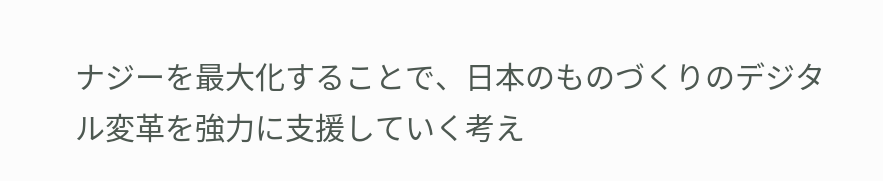ナジーを最大化することで、日本のものづくりのデジタル変革を強力に支援していく考え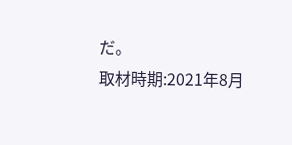だ。
取材時期:2021年8月